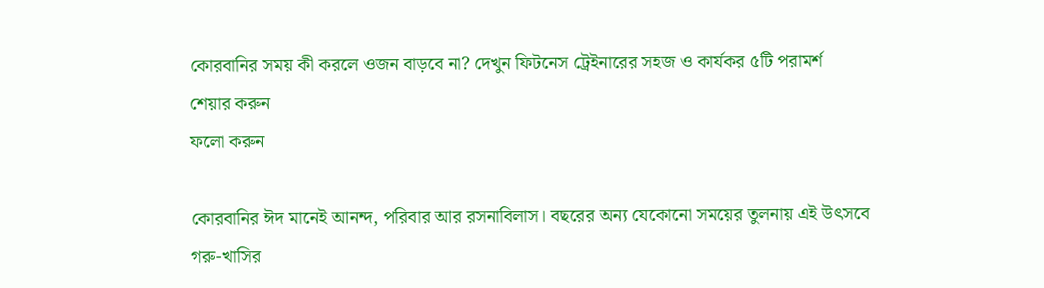কোরবানির সময় কী করলে ওজন বাড়বে না? দেখুন ফিটনেস ট্রেইনারের সহজ ও কার্যকর ৫টি পরামর্শ
শেয়ার করুন
ফলো করুন

কোরবানির ঈদ মানেই আনন্দ, পরিবার আর রসনাবিলাস। বছরের অন্য যেকোনো সময়ের তুলনায় এই উৎসবে গরু-খাসির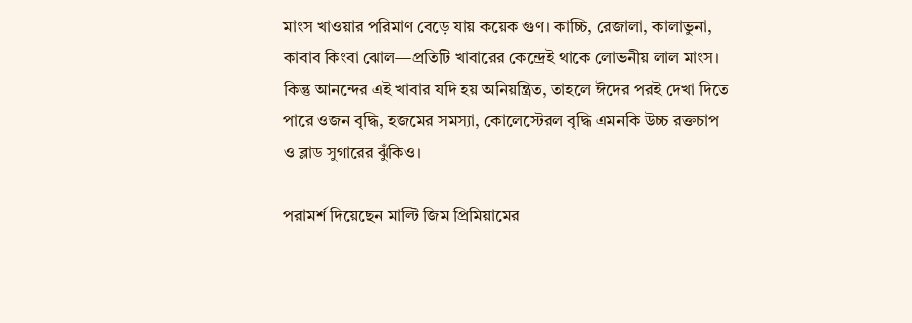মাংস খাওয়ার পরিমাণ বেড়ে যায় কয়েক গুণ। কাচ্চি, রেজালা, কালাভুনা, কাবাব কিংবা ঝোল—প্রতিটি খাবারের কেন্দ্রেই থাকে লোভনীয় লাল মাংস। কিন্তু আনন্দের এই খাবার যদি হয় অনিয়ন্ত্রিত, তাহলে ঈদের পরই দেখা দিতে পারে ওজন বৃদ্ধি, হজমের সমস্যা, কোলেস্টেরল বৃদ্ধি এমনকি উচ্চ রক্তচাপ ও ব্লাড সুগারের ঝুঁকিও।

পরামর্শ দিয়েছেন মাল্টি জিম প্রিমিয়ামের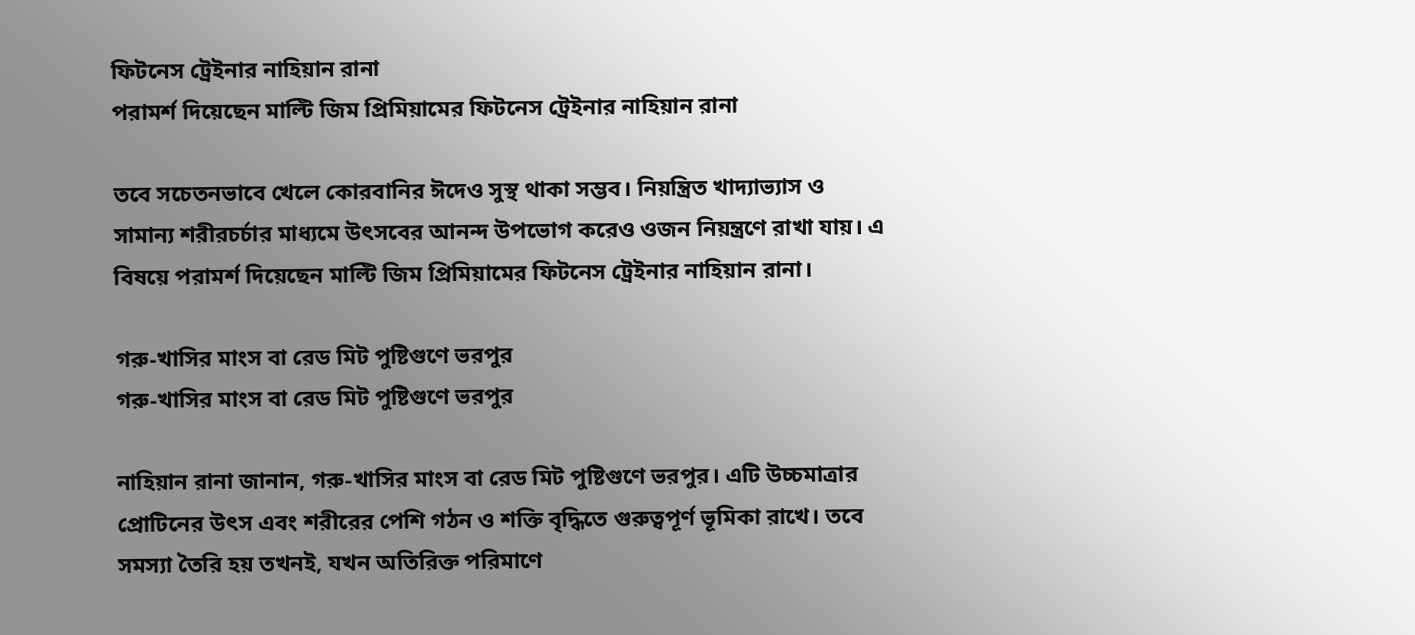ফিটনেস ট্রেইনার নাহিয়ান রানা
পরামর্শ দিয়েছেন মাল্টি জিম প্রিমিয়ামের ফিটনেস ট্রেইনার নাহিয়ান রানা

তবে সচেতনভাবে খেলে কোরবানির ঈদেও সুস্থ থাকা সম্ভব। নিয়ন্ত্রিত খাদ্যাভ্যাস ও সামান্য শরীরচর্চার মাধ্যমে উৎসবের আনন্দ উপভোগ করেও ওজন নিয়ন্ত্রণে রাখা যায়। এ বিষয়ে পরামর্শ দিয়েছেন মাল্টি জিম প্রিমিয়ামের ফিটনেস ট্রেইনার নাহিয়ান রানা।

গরু-খাসির মাংস বা রেড মিট পুষ্টিগুণে ভরপুর
গরু-খাসির মাংস বা রেড মিট পুষ্টিগুণে ভরপুর

নাহিয়ান রানা জানান, গরু-খাসির মাংস বা রেড মিট পুষ্টিগুণে ভরপুর। এটি উচ্চমাত্রার প্রোটিনের উৎস এবং শরীরের পেশি গঠন ও শক্তি বৃদ্ধিতে গুরুত্বপূর্ণ ভূমিকা রাখে। তবে সমস্যা তৈরি হয় তখনই, যখন অতিরিক্ত পরিমাণে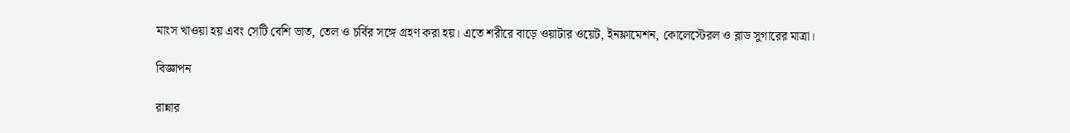মাংস খাওয়া হয় এবং সেটি বেশি ভাত, তেল ও চর্বির সঙ্গে গ্রহণ করা হয়। এতে শরীরে বাড়ে ওয়াটার ওয়েট, ইনফ্লামেশন, কোলেস্টেরল ও ব্লাড সুগারের মাত্রা।

বিজ্ঞাপন

রান্নার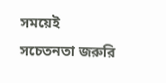সময়েই সচেতনতা জরুরি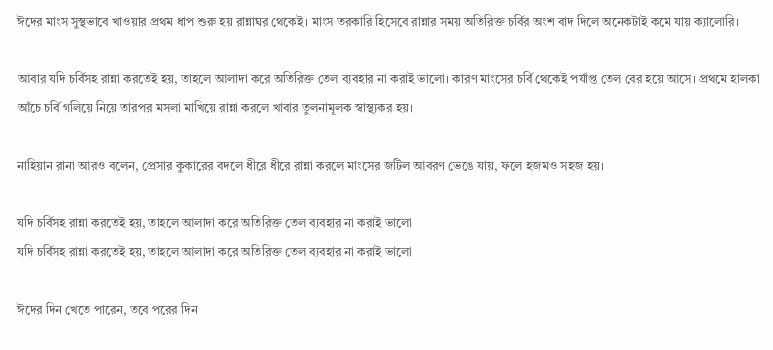ঈদের মাংস সুস্থভাবে খাওয়ার প্রথম ধাপ শুরু হয় রান্নাঘর থেকেই। মাংস তরকারি হিসেবে রান্নার সময় অতিরিক্ত চর্বির অংশ বাদ দিলে অনেকটাই কমে যায় ক্যালোরি।

আবার যদি চর্বিসহ রান্না করতেই হয়, তাহলে আলাদা করে অতিরিক্ত তেল ব্যবহার না করাই ভালো। কারণ মাংসের চর্বি থেকেই পর্যাপ্ত তেল বের হয়ে আসে। প্রথমে হালকা আঁচে চর্বি গলিয়ে নিয়ে তারপর মসলা মাখিয়ে রান্না করলে খাবার তুলনামূলক স্বাস্থ্যকর হয়।

নাহিয়ান রানা আরও বলেন, প্রেসার কুকারের বদলে ধীরে ধীরে রান্না করলে মাংসের জটিল আবরণ ভেঙে যায়, ফলে হজমও সহজ হয়।

যদি চর্বিসহ রান্না করতেই হয়, তাহলে আলাদা করে অতিরিক্ত তেল ব্যবহার না করাই ভালো
যদি চর্বিসহ রান্না করতেই হয়, তাহলে আলাদা করে অতিরিক্ত তেল ব্যবহার না করাই ভালো

ঈদের দিন খেতে পারেন, তবে পরের দিন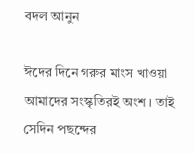বদল আনুন

ঈদের দিনে গরুর মাংস খাওয়া আমাদের সংস্কৃতিরই অংশ। তাই সেদিন পছন্দের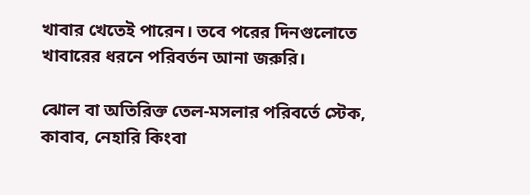খাবার খেতেই পারেন। তবে পরের দিনগুলোতে খাবারের ধরনে পরিবর্তন আনা জরুরি।

ঝোল বা অতিরিক্ত তেল-মসলার পরিবর্তে স্টেক, কাবাব, নেহারি কিংবা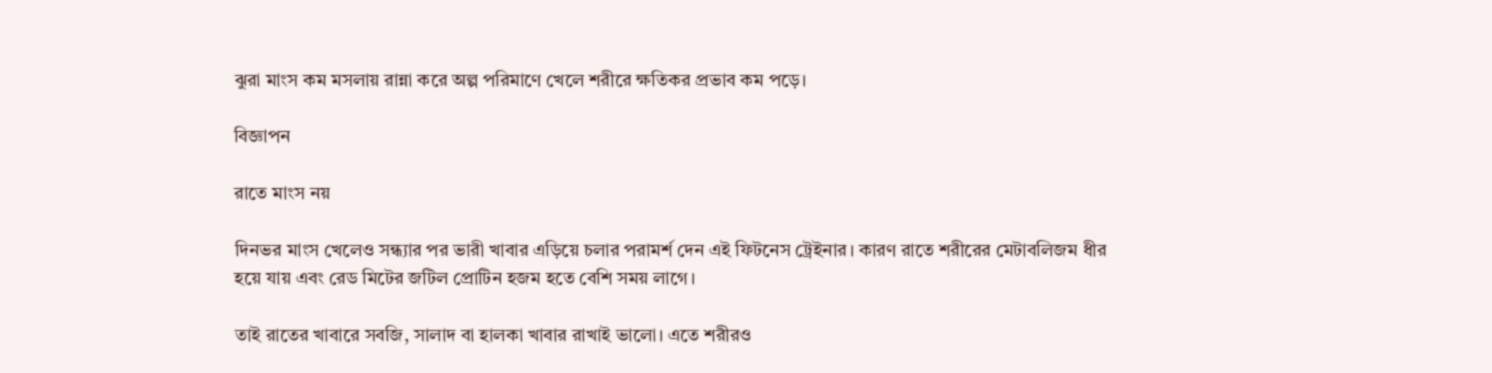ঝুরা মাংস কম মসলায় রান্না করে অল্প পরিমাণে খেলে শরীরে ক্ষতিকর প্রভাব কম পড়ে।

বিজ্ঞাপন

রাতে মাংস নয়

দিনভর মাংস খেলেও সন্ধ্যার পর ভারী খাবার এড়িয়ে চলার পরামর্শ দেন এই ফিটনেস ট্রেইনার। কারণ রাতে শরীরের মেটাবলিজম ধীর হয়ে যায় এবং রেড মিটের জটিল প্রোটিন হজম হতে বেশি সময় লাগে।

তাই রাতের খাবারে সবজি, সালাদ বা হালকা খাবার রাখাই ভালো। এতে শরীরও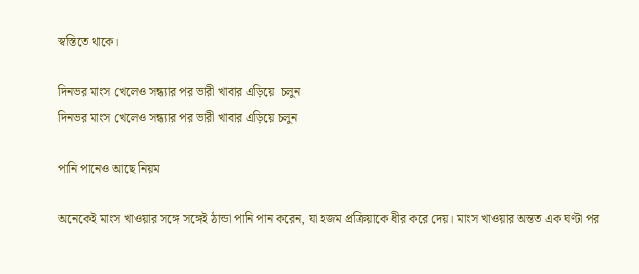স্বস্তিতে থাকে।

দিনভর মাংস খেলেও সন্ধ্যার পর ভারী খাবার এড়িয়ে  চলুন
দিনভর মাংস খেলেও সন্ধ্যার পর ভারী খাবার এড়িয়ে চলুন

পানি পানেও আছে নিয়ম

অনেকেই মাংস খাওয়ার সঙ্গে সঙ্গেই ঠান্ডা পানি পান করেন, যা হজম প্রক্রিয়াকে ধীর করে দেয়। মাংস খাওয়ার অন্তত এক ঘণ্টা পর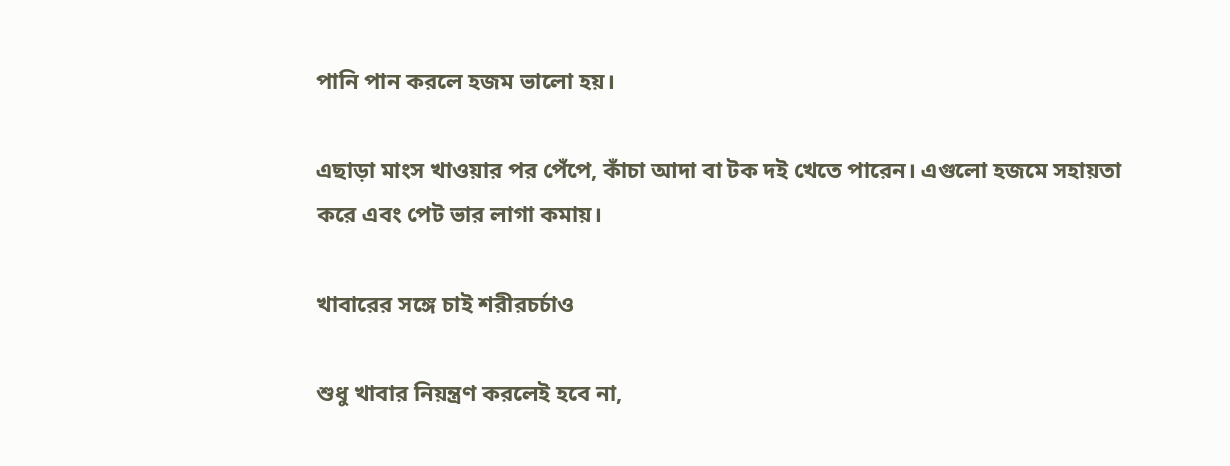পানি পান করলে হজম ভালো হয়।

এছাড়া মাংস খাওয়ার পর পেঁপে, কাঁচা আদা বা টক দই খেতে পারেন। এগুলো হজমে সহায়তা করে এবং পেট ভার লাগা কমায়।

খাবারের সঙ্গে চাই শরীরচর্চাও

শুধু খাবার নিয়ন্ত্রণ করলেই হবে না,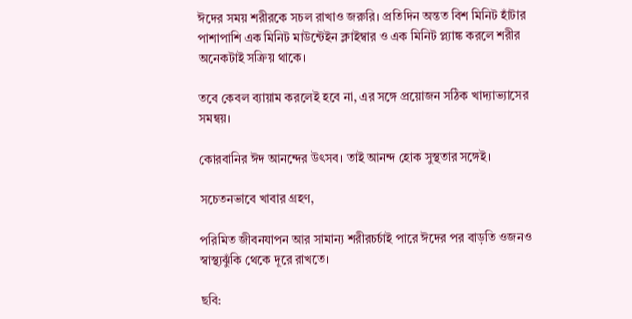ঈদের সময় শরীরকে সচল রাখাও জরুরি। প্রতিদিন অন্তত বিশ মিনিট হাঁটার পাশাপাশি এক মিনিট মাউন্টেইন ক্লাইম্বার ও এক মিনিট প্ল্যাঙ্ক করলে শরীর অনেকটাই সক্রিয় থাকে।

তবে কেবল ব্যায়াম করলেই হবে না, এর সঙ্গে প্রয়োজন সঠিক খাদ্যাভ্যাসের সমন্বয়।

কোরবানির ঈদ আনন্দের উৎসব। তাই আনন্দ হোক সুস্থতার সঙ্গেই।

সচেতনভাবে খাবার গ্রহণ,

পরিমিত জীবনযাপন আর সামান্য শরীরচর্চাই পারে ঈদের পর বাড়তি ওজনও স্বাস্থ্যঝুঁকি থেকে দূরে রাখতে।

ছবি: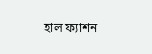হাল ফ্যাশন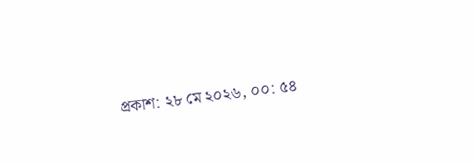প্রকাশ: ২৮ মে ২০২৬, ০০: ৫৪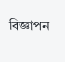বিজ্ঞাপন